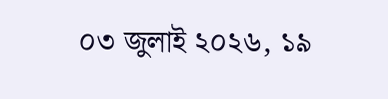০৩ জুলাই ২০২৬, ১৯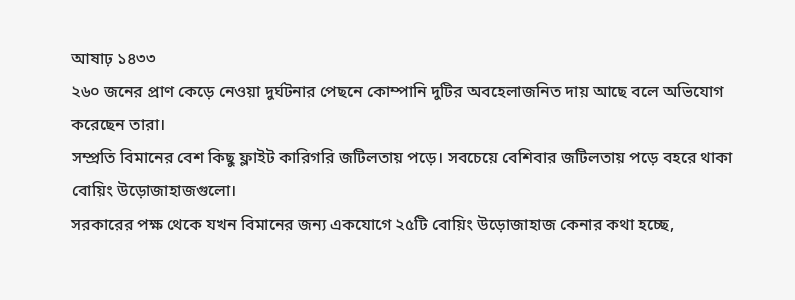আষাঢ় ১৪৩৩
২৬০ জনের প্রাণ কেড়ে নেওয়া দুর্ঘটনার পেছনে কোম্পানি দুটির অবহেলাজনিত দায় আছে বলে অভিযোগ করেছেন তারা।
সম্প্রতি বিমানের বেশ কিছু ফ্লাইট কারিগরি জটিলতায় পড়ে। সবচেয়ে বেশিবার জটিলতায় পড়ে বহরে থাকা বোয়িং উড়োজাহাজগুলো।
সরকারের পক্ষ থেকে যখন বিমানের জন্য একযোগে ২৫টি বোয়িং উড়োজাহাজ কেনার কথা হচ্ছে,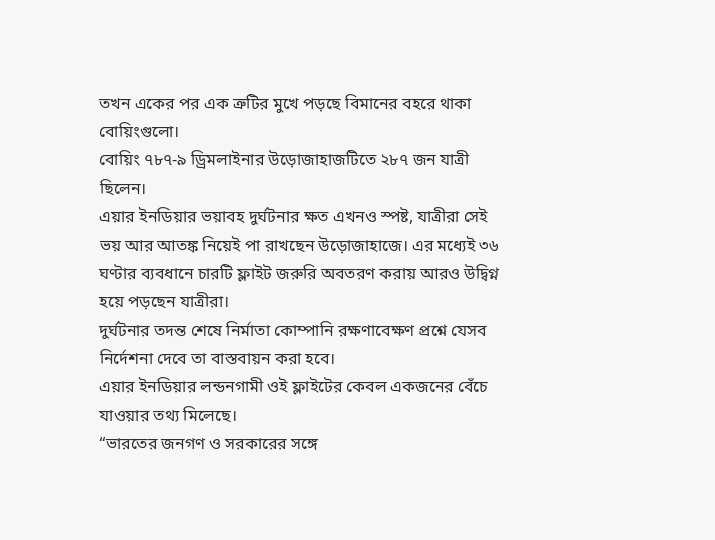তখন একের পর এক ত্রুটির মুখে পড়ছে বিমানের বহরে থাকা বোয়িংগুলো।
বোয়িং ৭৮৭-৯ ড্রিমলাইনার উড়োজাহাজটিতে ২৮৭ জন যাত্রী ছিলেন।
এয়ার ইনডিয়ার ভয়াবহ দুর্ঘটনার ক্ষত এখনও স্পষ্ট, যাত্রীরা সেই ভয় আর আতঙ্ক নিয়েই পা রাখছেন উড়োজাহাজে। এর মধ্যেই ৩৬ ঘণ্টার ব্যবধানে চারটি ফ্লাইট জরুরি অবতরণ করায় আরও উদ্বিগ্ন হয়ে পড়ছেন যাত্রীরা।
দুর্ঘটনার তদন্ত শেষে নির্মাতা কোম্পানি রক্ষণাবেক্ষণ প্রশ্নে যেসব নির্দেশনা দেবে তা বাস্তবায়ন করা হবে।
এয়ার ইনডিয়ার লন্ডনগামী ওই ফ্লাইটের কেবল একজনের বেঁচে যাওয়ার তথ্য মিলেছে।
“ভারতের জনগণ ও সরকারের সঙ্গে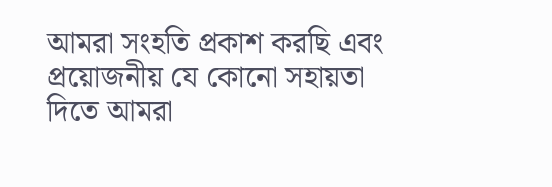আমরা সংহতি প্রকাশ করছি এবং প্রয়োজনীয় যে কোনো সহায়তা দিতে আমরা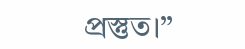প্রস্তুত।”